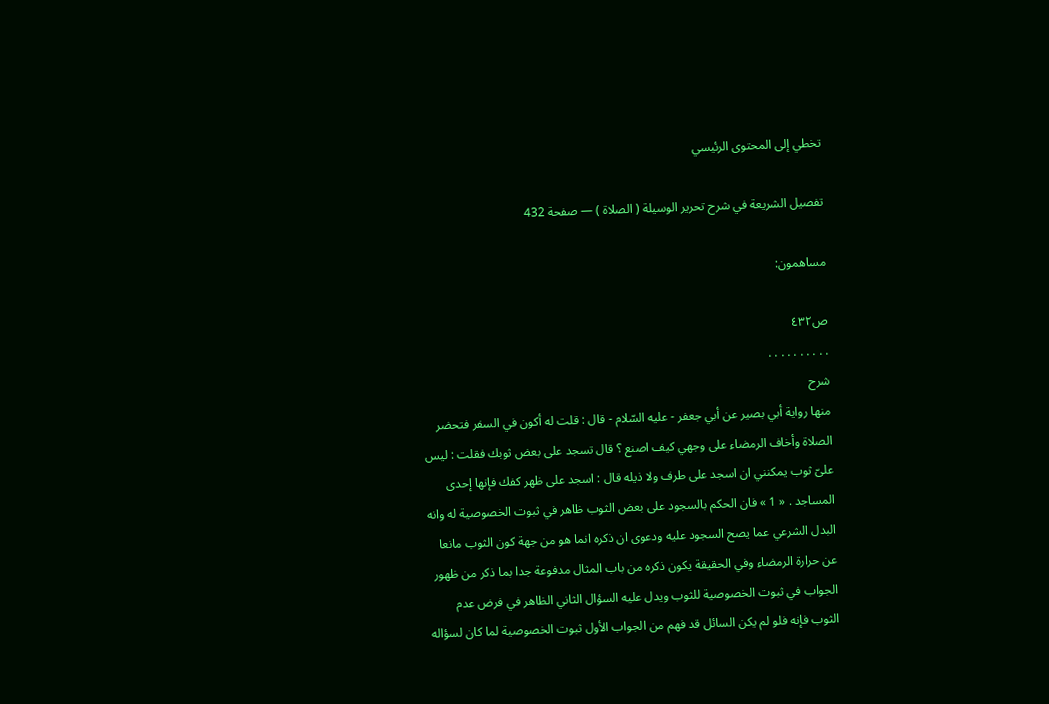تخطي إلى المحتوى الرئيسي

تفصيل الشريعة في شرح تحرير الوسيلة ( الصلاة ) — صفحة 432

مساهمون:

ص٤٣٢
. . . . . . . . . .
شرح
منها رواية أبي بصير عن أبي جعفر - عليه السّلام - قال : قلت له أكون في السفر فتحضر الصلاة وأخاف الرمضاء على وجهي كيف اصنع ؟ قال تسجد على بعض ثوبك فقلت : ليس علىّ ثوب يمكنني ان اسجد على طرف ولا ذيله قال : اسجد على ظهر كفك فإنها إحدى المساجد . « 1 » فان الحكم بالسجود على بعض الثوب ظاهر في ثبوت الخصوصية له وانه البدل الشرعي عما يصح السجود عليه ودعوى ان ذكره انما هو من جهة كون الثوب مانعا عن حرارة الرمضاء وفي الحقيقة يكون ذكره من باب المثال مدفوعة جدا بما ذكر من ظهور الجواب في ثبوت الخصوصية للثوب ويدل عليه السؤال الثاني الظاهر في فرض عدم الثوب فإنه فلو لم يكن السائل قد فهم من الجواب الأول ثبوت الخصوصية لما كان لسؤاله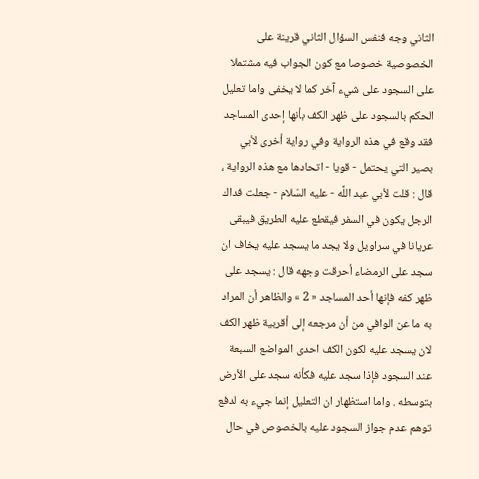الثاني وجه فنفس السؤال الثاني قرينة على الخصوصية خصوصا مع كون الجواب فيه مشتملا على السجود على شيء آخر كما لا يخفى واما تعليل الحكم بالسجود على ظهر الكف بأنها إحدى المساجد فقد وقع في هذه الرواية وفي رواية أخرى لأبي بصير التي يحتمل - قويا - اتحادها مع هذه الرواية ، قال : قلت لأبي عبد اللَّه - عليه السّلام - جعلت فداك الرجل يكون في السفر فيقطع عليه الطريق فيبقى عريانا في سراويل ولا يجد ما يسجد عليه يخاف ان سجد على الرمضاء أحرقت وجهه قال : يسجد على ظهر كفه فإنها أحد المساجد « 2 » والظاهر أن المراد به ما عن الوافي من أن مرجعه إلى أقربية ظهر الكف لان يسجد عليه لكون الكف احدى المواضع السبعة عند السجود فإذا سجد عليه فكأنه سجد على الأرض بتوسطه . واما استظهار ان التعليل إنما جيء به لدفع توهم عدم جواز السجود عليه بالخصوص في حال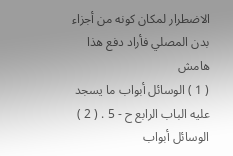الاضطرار لمكان كونه من أجزاء بدن المصلي فأراد دفع هذا
هامش
( 1 ) الوسائل أبواب ما يسجد عليه الباب الرابع ح - 5 . ( 2 ) الوسائل أبواب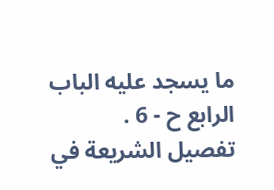ما يسجد عليه الباب الرابع ح - 6 .
تفصيل الشريعة في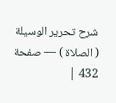شرح تحرير الوسيلة ( الصلاة ) — صفحة 432 |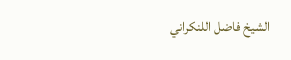الشيخ فاضل اللنكراني